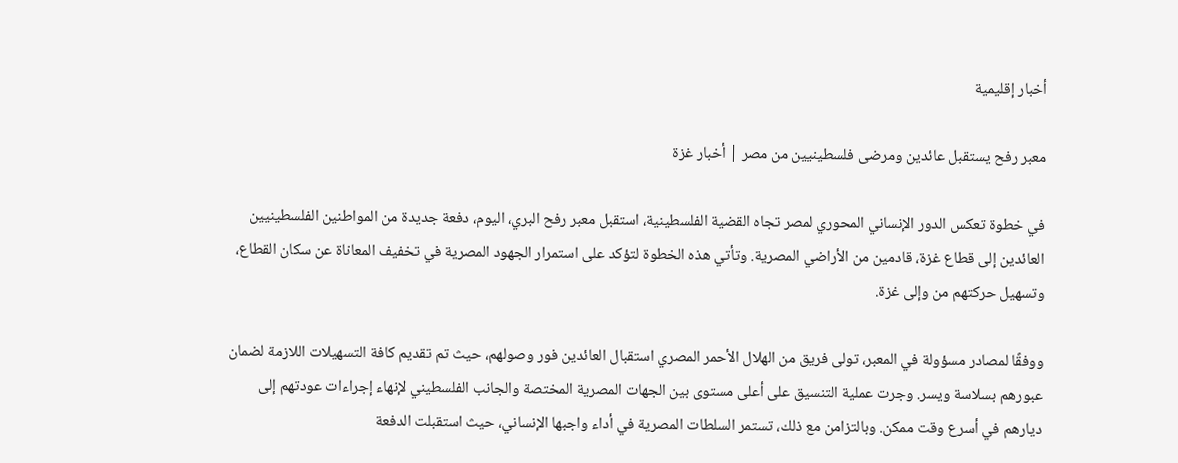أخبار إقليمية

معبر رفح يستقبل عائدين ومرضى فلسطينيين من مصر | أخبار غزة

في خطوة تعكس الدور الإنساني المحوري لمصر تجاه القضية الفلسطينية، استقبل معبر رفح البري، اليوم، دفعة جديدة من المواطنين الفلسطينيين العائدين إلى قطاع غزة، قادمين من الأراضي المصرية. وتأتي هذه الخطوة لتؤكد على استمرار الجهود المصرية في تخفيف المعاناة عن سكان القطاع، وتسهيل حركتهم من وإلى غزة.

ووفقًا لمصادر مسؤولة في المعبر، تولى فريق من الهلال الأحمر المصري استقبال العائدين فور وصولهم، حيث تم تقديم كافة التسهيلات اللازمة لضمان عبورهم بسلاسة ويسر. وجرت عملية التنسيق على أعلى مستوى بين الجهات المصرية المختصة والجانب الفلسطيني لإنهاء إجراءات عودتهم إلى ديارهم في أسرع وقت ممكن. وبالتزامن مع ذلك، تستمر السلطات المصرية في أداء واجبها الإنساني، حيث استقبلت الدفعة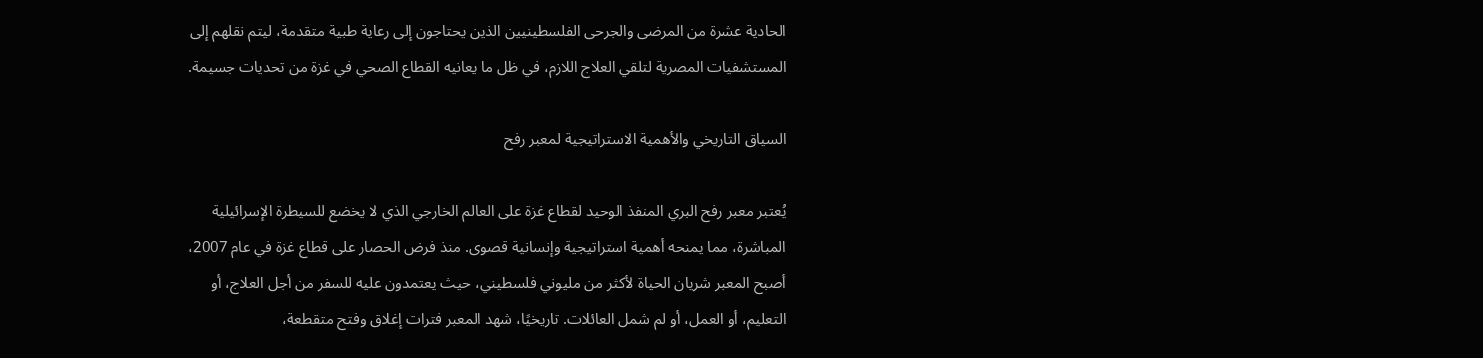الحادية عشرة من المرضى والجرحى الفلسطينيين الذين يحتاجون إلى رعاية طبية متقدمة، ليتم نقلهم إلى المستشفيات المصرية لتلقي العلاج اللازم، في ظل ما يعانيه القطاع الصحي في غزة من تحديات جسيمة.

السياق التاريخي والأهمية الاستراتيجية لمعبر رفح

يُعتبر معبر رفح البري المنفذ الوحيد لقطاع غزة على العالم الخارجي الذي لا يخضع للسيطرة الإسرائيلية المباشرة، مما يمنحه أهمية استراتيجية وإنسانية قصوى. منذ فرض الحصار على قطاع غزة في عام 2007، أصبح المعبر شريان الحياة لأكثر من مليوني فلسطيني، حيث يعتمدون عليه للسفر من أجل العلاج، أو التعليم، أو العمل، أو لم شمل العائلات. تاريخيًا، شهد المعبر فترات إغلاق وفتح متقطعة،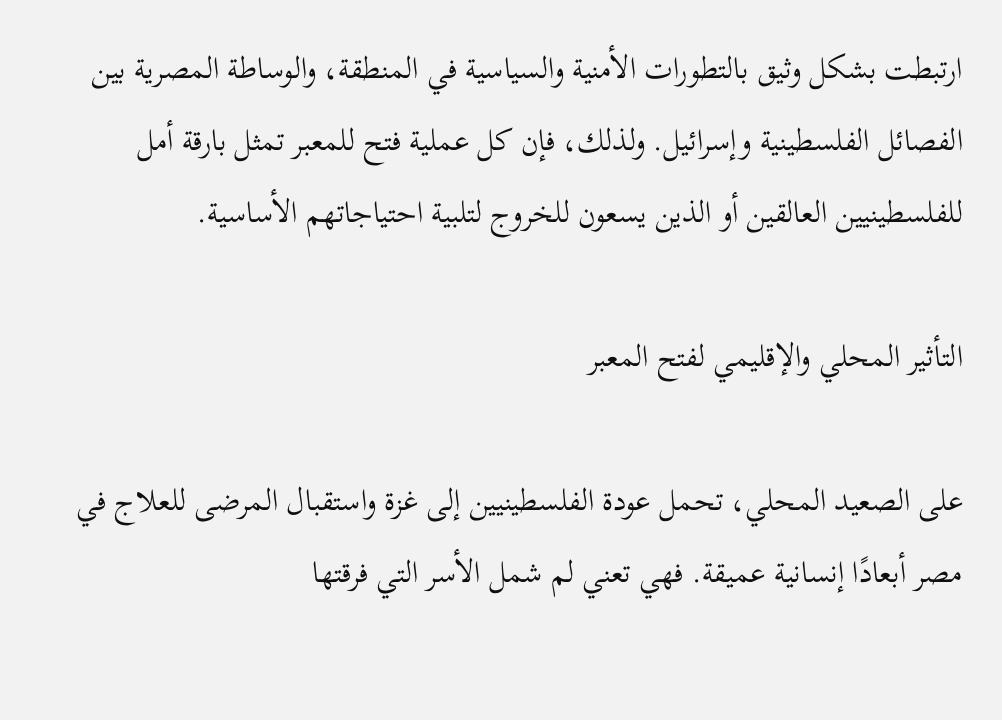ارتبطت بشكل وثيق بالتطورات الأمنية والسياسية في المنطقة، والوساطة المصرية بين الفصائل الفلسطينية وإسرائيل. ولذلك، فإن كل عملية فتح للمعبر تمثل بارقة أمل للفلسطينيين العالقين أو الذين يسعون للخروج لتلبية احتياجاتهم الأساسية.

التأثير المحلي والإقليمي لفتح المعبر

على الصعيد المحلي، تحمل عودة الفلسطينيين إلى غزة واستقبال المرضى للعلاج في مصر أبعادًا إنسانية عميقة. فهي تعني لم شمل الأسر التي فرقتها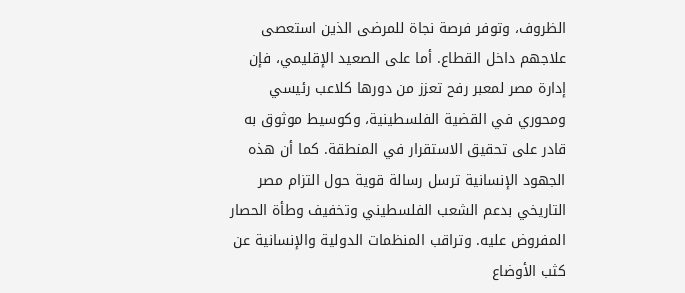الظروف، وتوفر فرصة نجاة للمرضى الذين استعصى علاجهم داخل القطاع. أما على الصعيد الإقليمي، فإن إدارة مصر لمعبر رفح تعزز من دورها كلاعب رئيسي ومحوري في القضية الفلسطينية، وكوسيط موثوق به قادر على تحقيق الاستقرار في المنطقة. كما أن هذه الجهود الإنسانية ترسل رسالة قوية حول التزام مصر التاريخي بدعم الشعب الفلسطيني وتخفيف وطأة الحصار المفروض عليه. وتراقب المنظمات الدولية والإنسانية عن كثب الأوضاع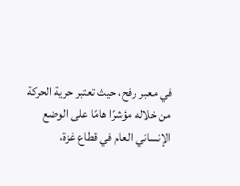في معبر رفح، حيث تعتبر حرية الحركة من خلاله مؤشرًا هامًا على الوضع الإنساني العام في قطاع غزة،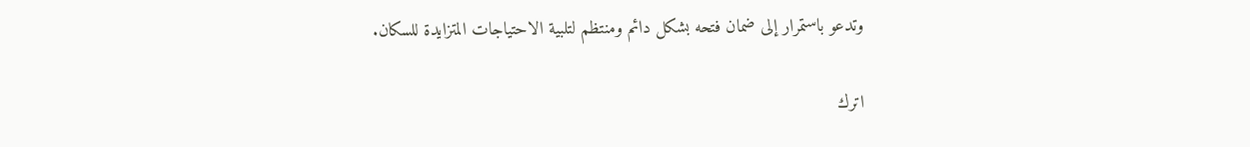وتدعو باستمرار إلى ضمان فتحه بشكل دائم ومنتظم لتلبية الاحتياجات المتزايدة للسكان.

اترك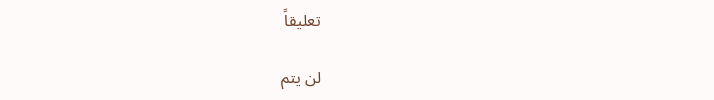تعليقاً

لن يتم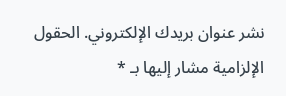نشر عنوان بريدك الإلكتروني. الحقول الإلزامية مشار إليها بـ *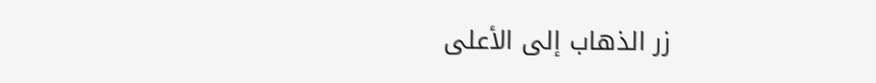زر الذهاب إلى الأعلى